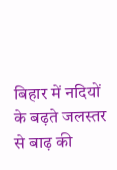बिहार में नदियों के बढ़ते जलस्तर से बाढ़ की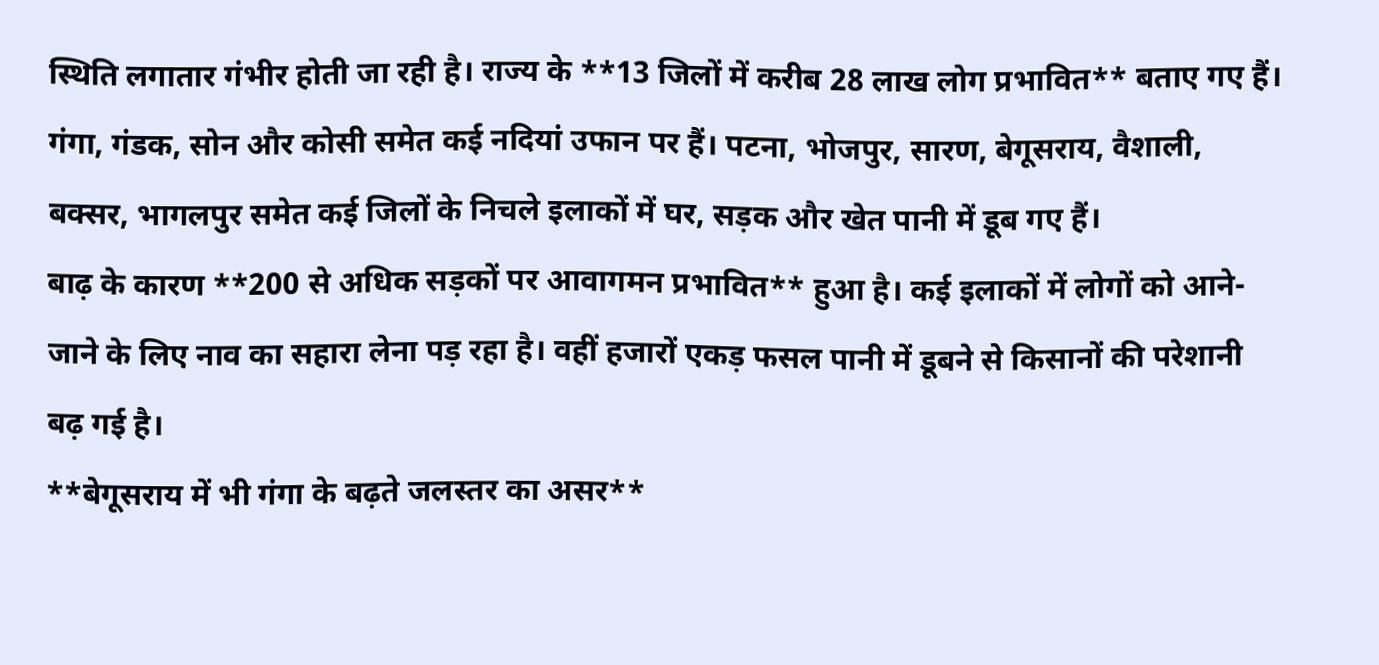स्थिति लगातार गंभीर होती जा रही है। राज्य के **13 जिलों में करीब 28 लाख लोग प्रभावित** बताए गए हैं। गंगा, गंडक, सोन और कोसी समेत कई नदियां उफान पर हैं। पटना, भोजपुर, सारण, बेगूसराय, वैशाली, बक्सर, भागलपुर समेत कई जिलों के निचले इलाकों में घर, सड़क और खेत पानी में डूब गए हैं।
बाढ़ के कारण **200 से अधिक सड़कों पर आवागमन प्रभावित** हुआ है। कई इलाकों में लोगों को आने-जाने के लिए नाव का सहारा लेना पड़ रहा है। वहीं हजारों एकड़ फसल पानी में डूबने से किसानों की परेशानी बढ़ गई है।
**बेगूसराय में भी गंगा के बढ़ते जलस्तर का असर**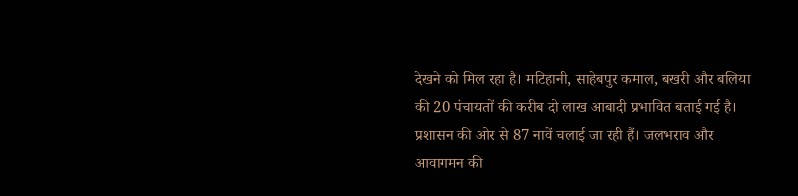देखने को मिल रहा है। मटिहानी, साहेबपुर कमाल, बखरी और बलिया की 20 पंचायतों की करीब दो लाख आबादी प्रभावित बताई गई है। प्रशासन की ओर से 87 नावें चलाई जा रही हैं। जलभराव और आवागमन की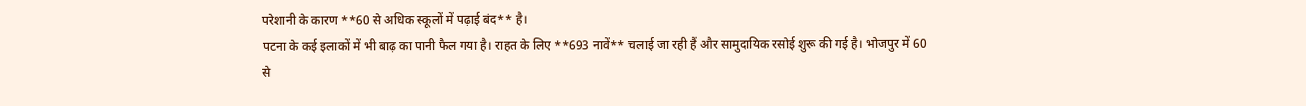परेशानी के कारण **60 से अधिक स्कूलों में पढ़ाई बंद** है।
पटना के कई इलाकों में भी बाढ़ का पानी फैल गया है। राहत के लिए **693 नावें** चलाई जा रही हैं और सामुदायिक रसोई शुरू की गई है। भोजपुर में 60 से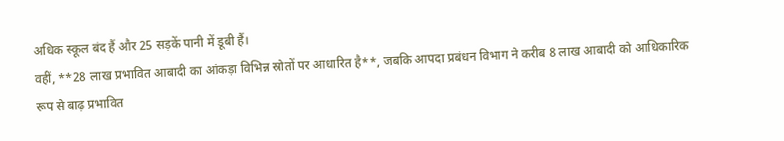अधिक स्कूल बंद हैं और 25 सड़कें पानी में डूबी हैं।
वहीं, **28 लाख प्रभावित आबादी का आंकड़ा विभिन्न स्रोतों पर आधारित है**, जबकि आपदा प्रबंधन विभाग ने करीब 8 लाख आबादी को आधिकारिक रूप से बाढ़ प्रभावित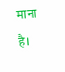माना है।